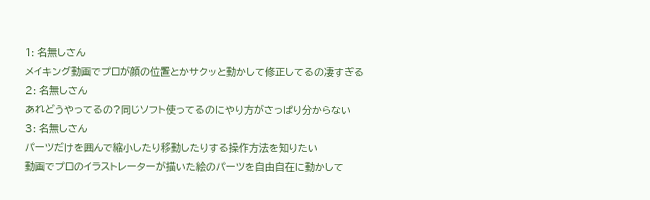1: 名無しさん
メイキング動画でプロが顔の位置とかサクッと動かして修正してるの凄すぎる
2: 名無しさん
あれどうやってるの?同じソフト使ってるのにやり方がさっぱり分からない
3: 名無しさん
パーツだけを囲んで縮小したり移動したりする操作方法を知りたい
動画でプロのイラストレーターが描いた絵のパーツを自由自在に動かして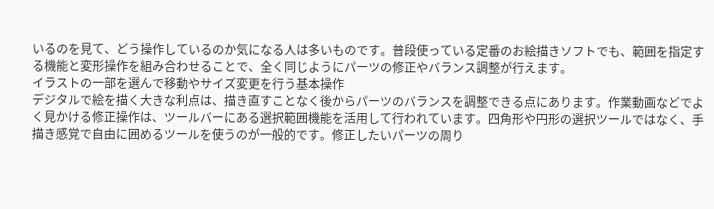いるのを見て、どう操作しているのか気になる人は多いものです。普段使っている定番のお絵描きソフトでも、範囲を指定する機能と変形操作を組み合わせることで、全く同じようにパーツの修正やバランス調整が行えます。
イラストの一部を選んで移動やサイズ変更を行う基本操作
デジタルで絵を描く大きな利点は、描き直すことなく後からパーツのバランスを調整できる点にあります。作業動画などでよく見かける修正操作は、ツールバーにある選択範囲機能を活用して行われています。四角形や円形の選択ツールではなく、手描き感覚で自由に囲めるツールを使うのが一般的です。修正したいパーツの周り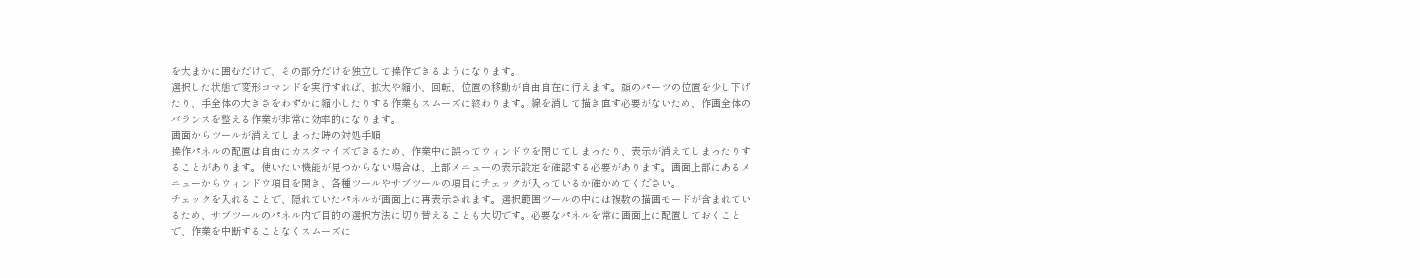を大まかに囲むだけで、その部分だけを独立して操作できるようになります。
選択した状態で変形コマンドを実行すれば、拡大や縮小、回転、位置の移動が自由自在に行えます。顔のパーツの位置を少し下げたり、手全体の大きさをわずかに縮小したりする作業もスムーズに終わります。線を消して描き直す必要がないため、作画全体のバランスを整える作業が非常に効率的になります。
画面からツールが消えてしまった時の対処手順
操作パネルの配置は自由にカスタマイズできるため、作業中に誤ってウィンドウを閉じてしまったり、表示が消えてしまったりすることがあります。使いたい機能が見つからない場合は、上部メニューの表示設定を確認する必要があります。画面上部にあるメニューからウィンドウ項目を開き、各種ツールやサブツールの項目にチェックが入っているか確かめてください。
チェックを入れることで、隠れていたパネルが画面上に再表示されます。選択範囲ツールの中には複数の描画モードが含まれているため、サブツールのパネル内で目的の選択方法に切り替えることも大切です。必要なパネルを常に画面上に配置しておくことで、作業を中断することなくスムーズに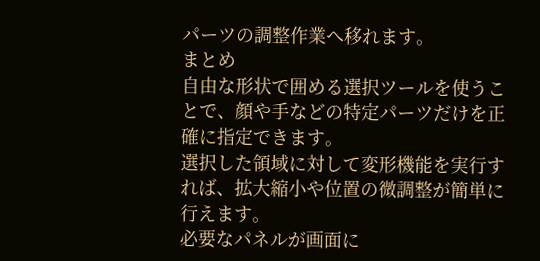パーツの調整作業へ移れます。
まとめ
自由な形状で囲める選択ツールを使うことで、顔や手などの特定パーツだけを正確に指定できます。
選択した領域に対して変形機能を実行すれば、拡大縮小や位置の微調整が簡単に行えます。
必要なパネルが画面に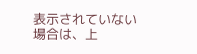表示されていない場合は、上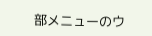部メニューのウ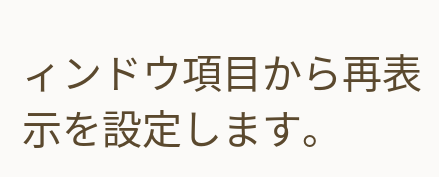ィンドウ項目から再表示を設定します。